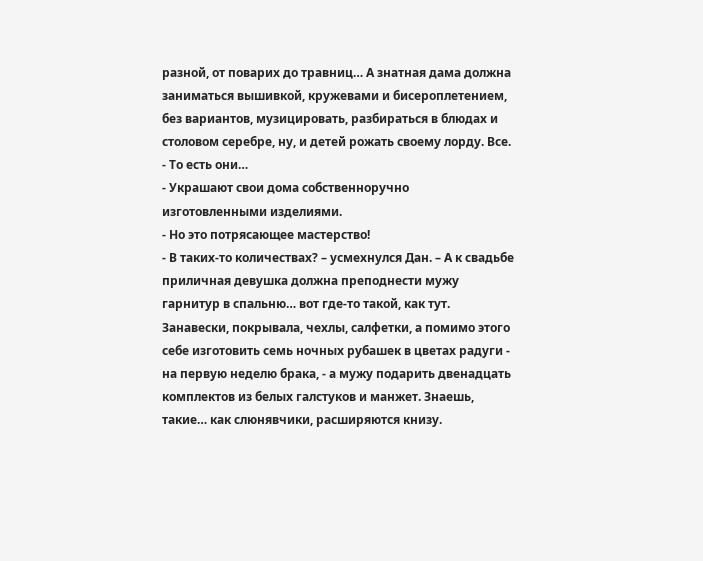разной, от поварих до травниц… А знатная дама должна заниматься вышивкой, кружевами и бисероплетением, без вариантов, музицировать, разбираться в блюдах и столовом серебре, ну, и детей рожать своему лорду. Все.
- То есть они…
- Украшают свои дома собственноручно изготовленными изделиями.
- Но это потрясающее мастерство!
- В таких-то количествах? – усмехнулся Дан. – А к свадьбе приличная девушка должна преподнести мужу гарнитур в спальню… вот где-то такой, как тут. Занавески, покрывала, чехлы, салфетки, а помимо этого себе изготовить семь ночных рубашек в цветах радуги - на первую неделю брака, - а мужу подарить двенадцать комплектов из белых галстуков и манжет. Знаешь, такие… как слюнявчики, расширяются книзу.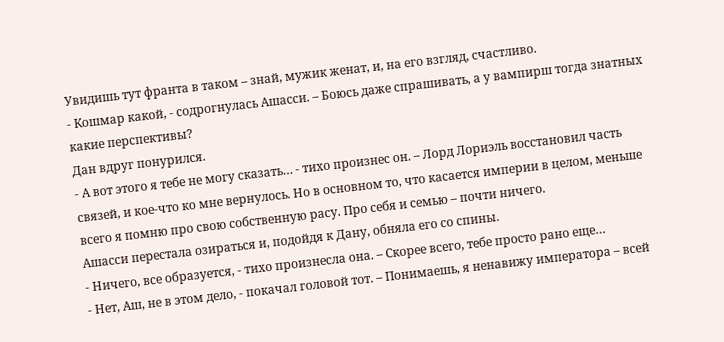Увидишь тут франта в таком – знай, мужик женат, и, на его взгляд, счастливо.
- Кошмар какой, - содрогнулась Ашасси. – Боюсь даже спрашивать, а у вампирш тогда знатных какие перспективы?
Дан вдруг понурился.
- А вот этого я тебе не могу сказать… - тихо произнес он. – Лорд Лориэль восстановил часть связей, и кое-что ко мне вернулось. Но в основном то, что касается империи в целом, меньше всего я помню про свою собственную расу. Про себя и семью – почти ничего.
Ашасси перестала озираться и, подойдя к Дану, обняла его со спины.
- Ничего, все образуется, - тихо произнесла она. – Скорее всего, тебе просто рано еще…
- Нет, Аш, не в этом дело, - покачал головой тот. – Понимаешь, я ненавижу императора – всей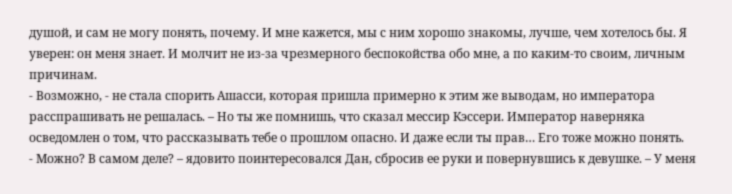душой, и сам не могу понять, почему. И мне кажется, мы с ним хорошо знакомы, лучше, чем хотелось бы. Я уверен: он меня знает. И молчит не из-за чрезмерного беспокойства обо мне, а по каким-то своим, личным причинам.
- Возможно, - не стала спорить Ашасси, которая пришла примерно к этим же выводам, но императора расспрашивать не решалась. – Но ты же помнишь, что сказал мессир Кэссери. Император наверняка осведомлен о том, что рассказывать тебе о прошлом опасно. И даже если ты прав… Его тоже можно понять.
- Можно? В самом деле? – ядовито поинтересовался Дан, сбросив ее руки и повернувшись к девушке. – У меня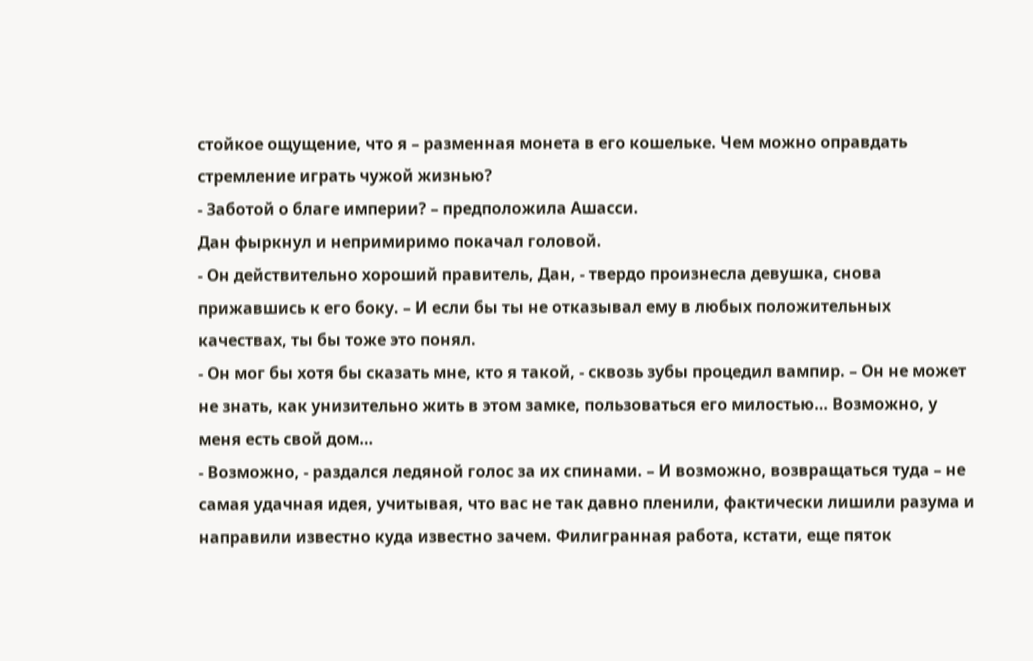стойкое ощущение, что я – разменная монета в его кошельке. Чем можно оправдать стремление играть чужой жизнью?
- Заботой о благе империи? – предположила Ашасси.
Дан фыркнул и непримиримо покачал головой.
- Он действительно хороший правитель, Дан, - твердо произнесла девушка, снова прижавшись к его боку. – И если бы ты не отказывал ему в любых положительных качествах, ты бы тоже это понял.
- Он мог бы хотя бы сказать мне, кто я такой, - сквозь зубы процедил вампир. – Он не может не знать, как унизительно жить в этом замке, пользоваться его милостью… Возможно, у меня есть свой дом…
- Возможно, - раздался ледяной голос за их спинами. – И возможно, возвращаться туда – не самая удачная идея, учитывая, что вас не так давно пленили, фактически лишили разума и направили известно куда известно зачем. Филигранная работа, кстати, еще пяток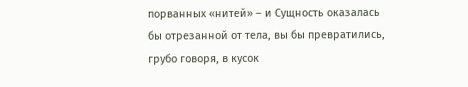порванных «нитей» – и Сущность оказалась бы отрезанной от тела, вы бы превратились, грубо говоря, в кусок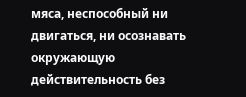мяса, неспособный ни двигаться, ни осознавать окружающую действительность без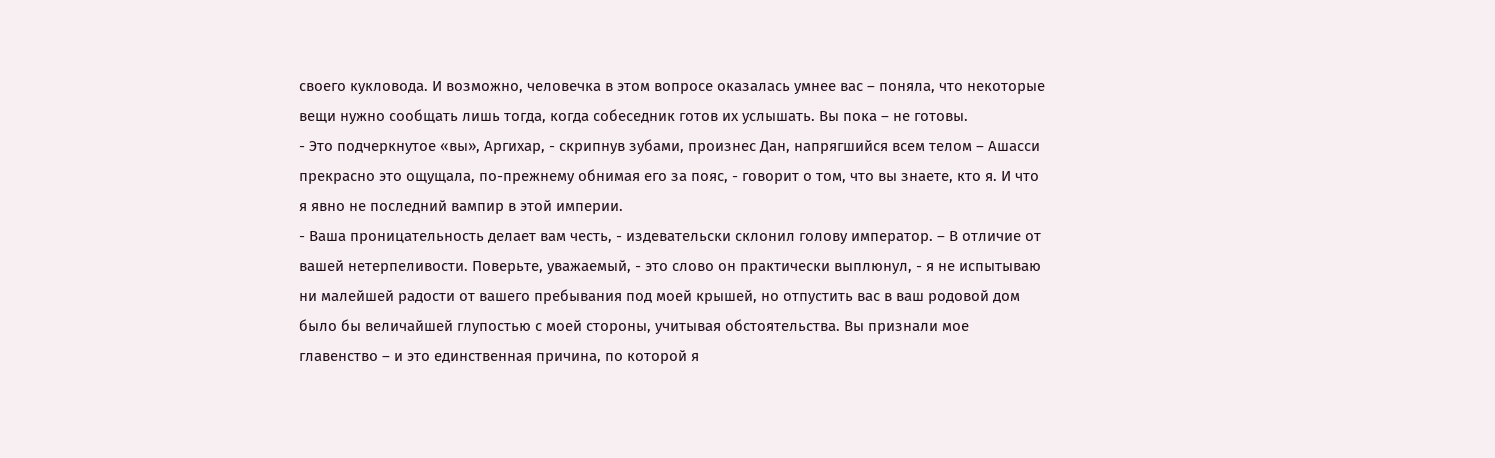своего кукловода. И возможно, человечка в этом вопросе оказалась умнее вас – поняла, что некоторые вещи нужно сообщать лишь тогда, когда собеседник готов их услышать. Вы пока – не готовы.
- Это подчеркнутое «вы», Аргихар, - скрипнув зубами, произнес Дан, напрягшийся всем телом – Ашасси прекрасно это ощущала, по-прежнему обнимая его за пояс, - говорит о том, что вы знаете, кто я. И что я явно не последний вампир в этой империи.
- Ваша проницательность делает вам честь, - издевательски склонил голову император. – В отличие от вашей нетерпеливости. Поверьте, уважаемый, - это слово он практически выплюнул, - я не испытываю ни малейшей радости от вашего пребывания под моей крышей, но отпустить вас в ваш родовой дом было бы величайшей глупостью с моей стороны, учитывая обстоятельства. Вы признали мое главенство – и это единственная причина, по которой я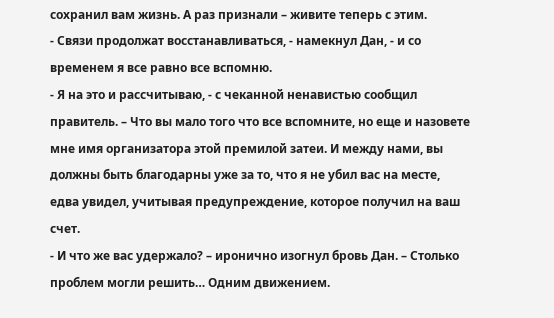сохранил вам жизнь. А раз признали – живите теперь с этим.
- Связи продолжат восстанавливаться, - намекнул Дан, - и со временем я все равно все вспомню.
- Я на это и рассчитываю, - с чеканной ненавистью сообщил правитель. – Что вы мало того что все вспомните, но еще и назовете мне имя организатора этой премилой затеи. И между нами, вы должны быть благодарны уже за то, что я не убил вас на месте, едва увидел, учитывая предупреждение, которое получил на ваш счет.
- И что же вас удержало? – иронично изогнул бровь Дан. – Столько проблем могли решить… Одним движением.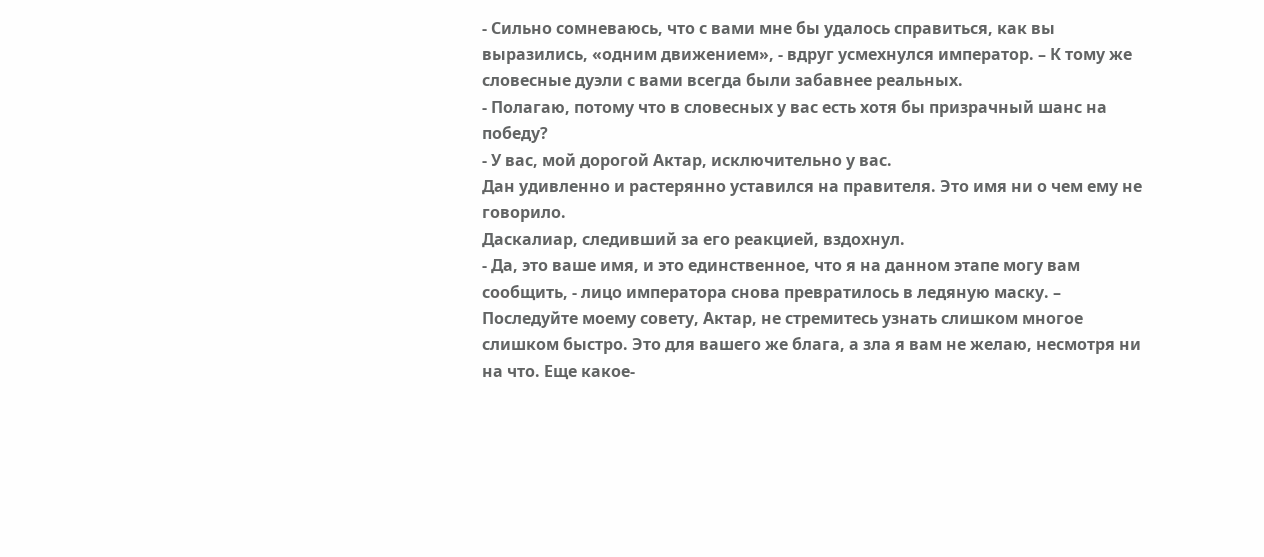- Сильно сомневаюсь, что с вами мне бы удалось справиться, как вы выразились, «одним движением», - вдруг усмехнулся император. – К тому же словесные дуэли с вами всегда были забавнее реальных.
- Полагаю, потому что в словесных у вас есть хотя бы призрачный шанс на победу?
- У вас, мой дорогой Актар, исключительно у вас.
Дан удивленно и растерянно уставился на правителя. Это имя ни о чем ему не говорило.
Даскалиар, следивший за его реакцией, вздохнул.
- Да, это ваше имя, и это единственное, что я на данном этапе могу вам сообщить, - лицо императора снова превратилось в ледяную маску. – Последуйте моему совету, Актар, не стремитесь узнать слишком многое слишком быстро. Это для вашего же блага, а зла я вам не желаю, несмотря ни на что. Еще какое-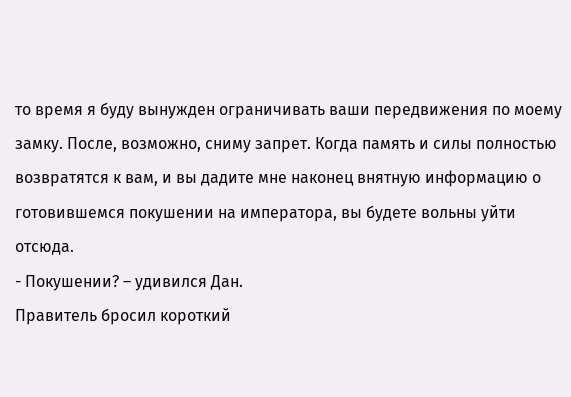то время я буду вынужден ограничивать ваши передвижения по моему замку. После, возможно, сниму запрет. Когда память и силы полностью возвратятся к вам, и вы дадите мне наконец внятную информацию о готовившемся покушении на императора, вы будете вольны уйти отсюда.
- Покушении? – удивился Дан.
Правитель бросил короткий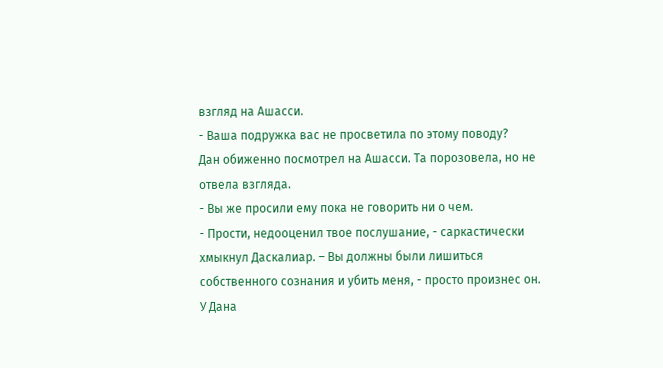взгляд на Ашасси.
- Ваша подружка вас не просветила по этому поводу?
Дан обиженно посмотрел на Ашасси. Та порозовела, но не отвела взгляда.
- Вы же просили ему пока не говорить ни о чем.
- Прости, недооценил твое послушание, - саркастически хмыкнул Даскалиар. – Вы должны были лишиться собственного сознания и убить меня, - просто произнес он.
У Дана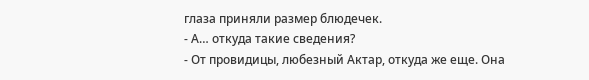глаза приняли размер блюдечек.
- А… откуда такие сведения?
- От провидицы, любезный Актар, откуда же еще. Она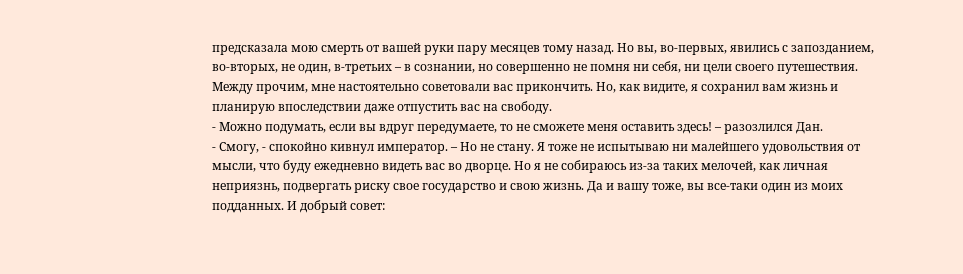предсказала мою смерть от вашей руки пару месяцев тому назад. Но вы, во-первых, явились с запозданием, во-вторых, не один, в-третьих – в сознании, но совершенно не помня ни себя, ни цели своего путешествия. Между прочим, мне настоятельно советовали вас прикончить. Но, как видите, я сохранил вам жизнь и планирую впоследствии даже отпустить вас на свободу.
- Можно подумать, если вы вдруг передумаете, то не сможете меня оставить здесь! – разозлился Дан.
- Смогу, - спокойно кивнул император. – Но не стану. Я тоже не испытываю ни малейшего удовольствия от мысли, что буду ежедневно видеть вас во дворце. Но я не собираюсь из-за таких мелочей, как личная неприязнь, подвергать риску свое государство и свою жизнь. Да и вашу тоже, вы все-таки один из моих подданных. И добрый совет: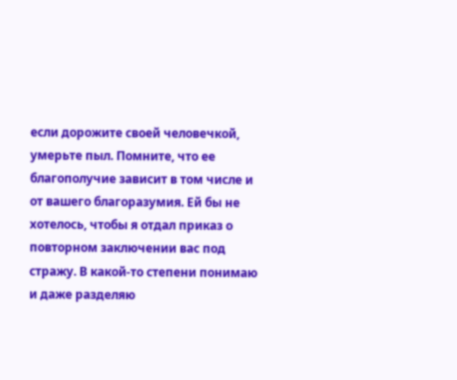если дорожите своей человечкой, умерьте пыл. Помните, что ее благополучие зависит в том числе и от вашего благоразумия. Ей бы не хотелось, чтобы я отдал приказ о повторном заключении вас под стражу. В какой-то степени понимаю и даже разделяю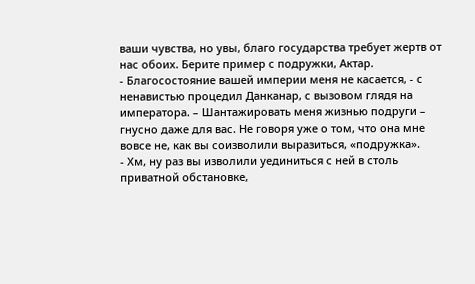ваши чувства, но увы, благо государства требует жертв от нас обоих. Берите пример с подружки, Актар.
- Благосостояние вашей империи меня не касается, - с ненавистью процедил Данканар, с вызовом глядя на императора. – Шантажировать меня жизнью подруги – гнусно даже для вас. Не говоря уже о том, что она мне вовсе не, как вы соизволили выразиться, «подружка».
- Хм, ну раз вы изволили уединиться с ней в столь приватной обстановке,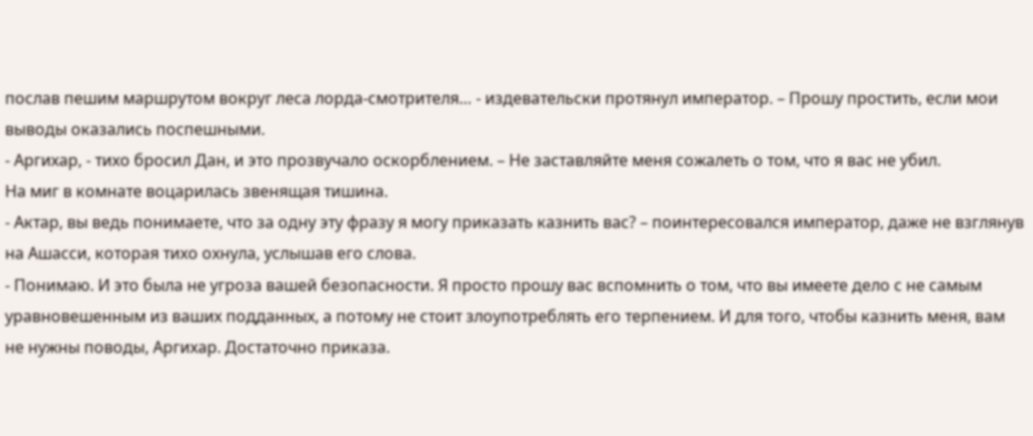послав пешим маршрутом вокруг леса лорда-смотрителя… - издевательски протянул император. – Прошу простить, если мои выводы оказались поспешными.
- Аргихар, - тихо бросил Дан, и это прозвучало оскорблением. – Не заставляйте меня сожалеть о том, что я вас не убил.
На миг в комнате воцарилась звенящая тишина.
- Актар, вы ведь понимаете, что за одну эту фразу я могу приказать казнить вас? – поинтересовался император, даже не взглянув на Ашасси, которая тихо охнула, услышав его слова.
- Понимаю. И это была не угроза вашей безопасности. Я просто прошу вас вспомнить о том, что вы имеете дело с не самым уравновешенным из ваших подданных, а потому не стоит злоупотреблять его терпением. И для того, чтобы казнить меня, вам не нужны поводы, Аргихар. Достаточно приказа.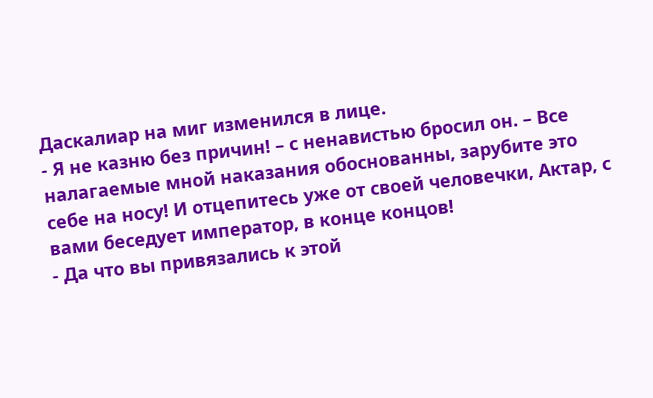Даскалиар на миг изменился в лице.
- Я не казню без причин! – с ненавистью бросил он. – Все налагаемые мной наказания обоснованны, зарубите это себе на носу! И отцепитесь уже от своей человечки, Актар, с вами беседует император, в конце концов!
- Да что вы привязались к этой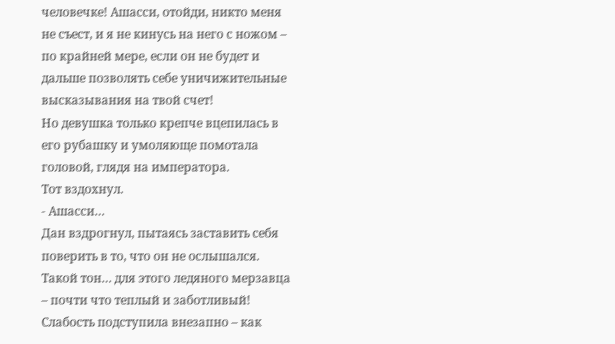человечке! Ашасси, отойди, никто меня не съест, и я не кинусь на него с ножом – по крайней мере, если он не будет и дальше позволять себе уничижительные высказывания на твой счет!
Но девушка только крепче вцепилась в его рубашку и умоляюще помотала головой, глядя на императора.
Тот вздохнул.
- Ашасси…
Дан вздрогнул, пытаясь заставить себя поверить в то, что он не ослышался. Такой тон… для этого ледяного мерзавца – почти что теплый и заботливый!
Слабость подступила внезапно – как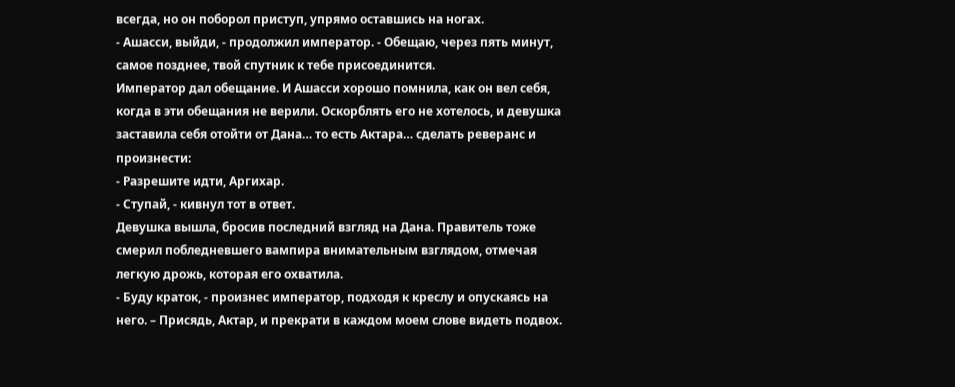всегда, но он поборол приступ, упрямо оставшись на ногах.
- Ашасси, выйди, - продолжил император. - Обещаю, через пять минут, самое позднее, твой спутник к тебе присоединится.
Император дал обещание. И Ашасси хорошо помнила, как он вел себя, когда в эти обещания не верили. Оскорблять его не хотелось, и девушка заставила себя отойти от Дана… то есть Актара… сделать реверанс и произнести:
- Разрешите идти, Аргихар.
- Ступай, - кивнул тот в ответ.
Девушка вышла, бросив последний взгляд на Дана. Правитель тоже смерил побледневшего вампира внимательным взглядом, отмечая легкую дрожь, которая его охватила.
- Буду краток, - произнес император, подходя к креслу и опускаясь на него. – Присядь, Актар, и прекрати в каждом моем слове видеть подвох.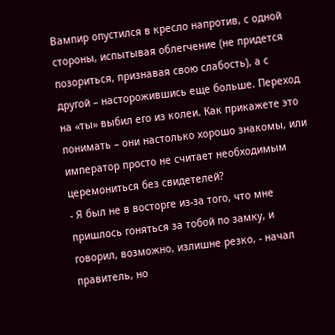Вампир опустился в кресло напротив, с одной стороны, испытывая облегчение (не придется позориться, признавая свою слабость), а с другой – насторожившись еще больше. Переход на «ты» выбил его из колеи. Как прикажете это понимать – они настолько хорошо знакомы, или император просто не считает необходимым церемониться без свидетелей?
- Я был не в восторге из-за того, что мне пришлось гоняться за тобой по замку, и говорил, возможно, излишне резко, - начал правитель, но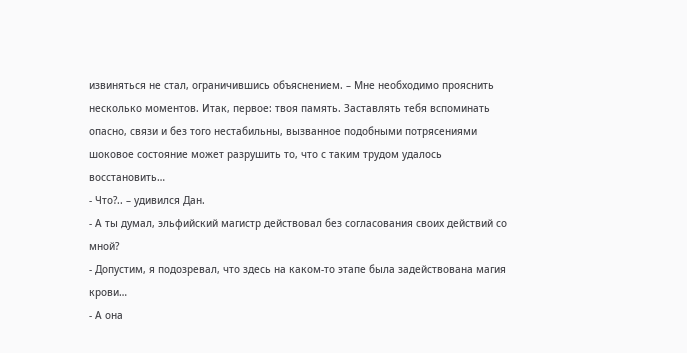извиняться не стал, ограничившись объяснением. – Мне необходимо прояснить несколько моментов. Итак, первое: твоя память. Заставлять тебя вспоминать опасно, связи и без того нестабильны, вызванное подобными потрясениями шоковое состояние может разрушить то, что с таким трудом удалось восстановить…
- Что?.. – удивился Дан.
- А ты думал, эльфийский магистр действовал без согласования своих действий со мной?
- Допустим, я подозревал, что здесь на каком-то этапе была задействована магия крови…
- А она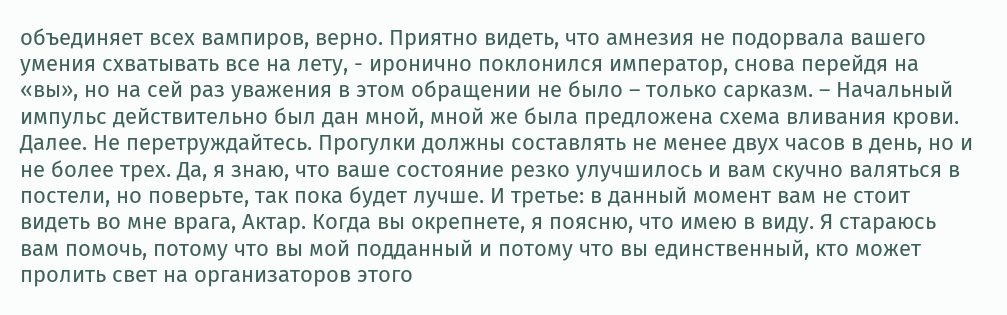объединяет всех вампиров, верно. Приятно видеть, что амнезия не подорвала вашего умения схватывать все на лету, - иронично поклонился император, снова перейдя на «вы», но на сей раз уважения в этом обращении не было – только сарказм. – Начальный импульс действительно был дан мной, мной же была предложена схема вливания крови. Далее. Не перетруждайтесь. Прогулки должны составлять не менее двух часов в день, но и не более трех. Да, я знаю, что ваше состояние резко улучшилось и вам скучно валяться в постели, но поверьте, так пока будет лучше. И третье: в данный момент вам не стоит видеть во мне врага, Актар. Когда вы окрепнете, я поясню, что имею в виду. Я стараюсь вам помочь, потому что вы мой подданный и потому что вы единственный, кто может пролить свет на организаторов этого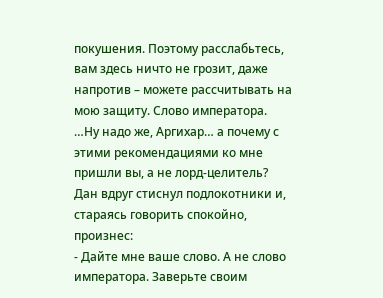покушения. Поэтому расслабьтесь, вам здесь ничто не грозит, даже напротив – можете рассчитывать на мою защиту. Слово императора.
…Ну надо же, Аргихар… а почему с этими рекомендациями ко мне пришли вы, а не лорд-целитель?
Дан вдруг стиснул подлокотники и, стараясь говорить спокойно, произнес:
- Дайте мне ваше слово. А не слово императора. Заверьте своим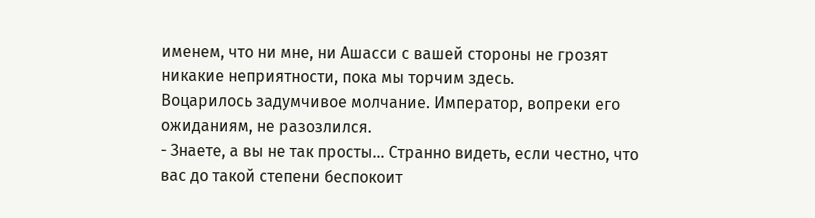именем, что ни мне, ни Ашасси с вашей стороны не грозят никакие неприятности, пока мы торчим здесь.
Воцарилось задумчивое молчание. Император, вопреки его ожиданиям, не разозлился.
- Знаете, а вы не так просты… Странно видеть, если честно, что вас до такой степени беспокоит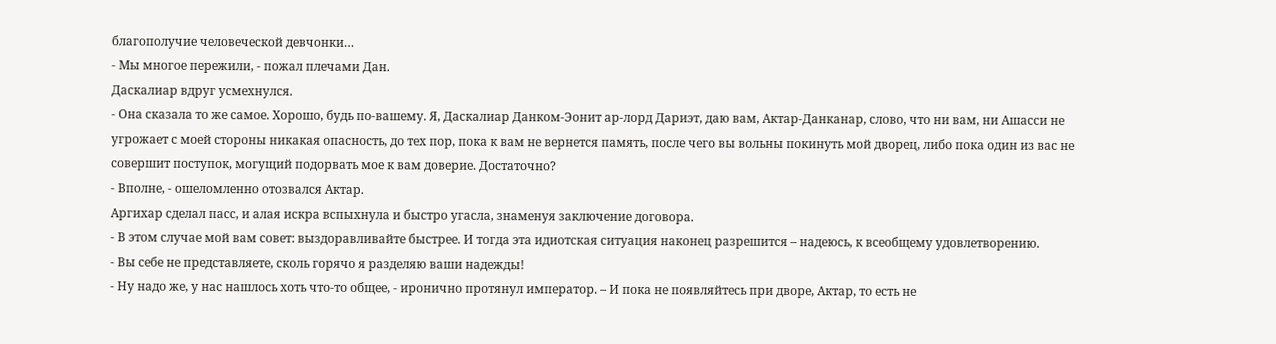благополучие человеческой девчонки…
- Мы многое пережили, - пожал плечами Дан.
Даскалиар вдруг усмехнулся.
- Она сказала то же самое. Хорошо, будь по-вашему. Я, Даскалиар Данком-Эонит ар-лорд Дариэт, даю вам, Актар-Данканар, слово, что ни вам, ни Ашасси не угрожает с моей стороны никакая опасность, до тех пор, пока к вам не вернется память, после чего вы вольны покинуть мой дворец, либо пока один из вас не совершит поступок, могущий подорвать мое к вам доверие. Достаточно?
- Вполне, - ошеломленно отозвался Актар.
Аргихар сделал пасс, и алая искра вспыхнула и быстро угасла, знаменуя заключение договора.
- В этом случае мой вам совет: выздоравливайте быстрее. И тогда эта идиотская ситуация наконец разрешится – надеюсь, к всеобщему удовлетворению.
- Вы себе не представляете, сколь горячо я разделяю ваши надежды!
- Ну надо же, у нас нашлось хоть что-то общее, - иронично протянул император. – И пока не появляйтесь при дворе, Актар, то есть не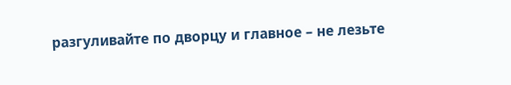разгуливайте по дворцу и главное – не лезьте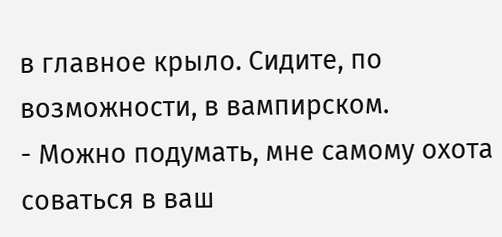в главное крыло. Сидите, по возможности, в вампирском.
- Можно подумать, мне самому охота соваться в ваш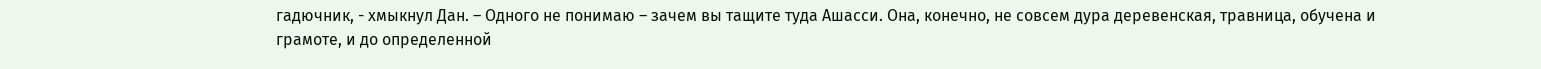гадючник, - хмыкнул Дан. – Одного не понимаю – зачем вы тащите туда Ашасси. Она, конечно, не совсем дура деревенская, травница, обучена и грамоте, и до определенной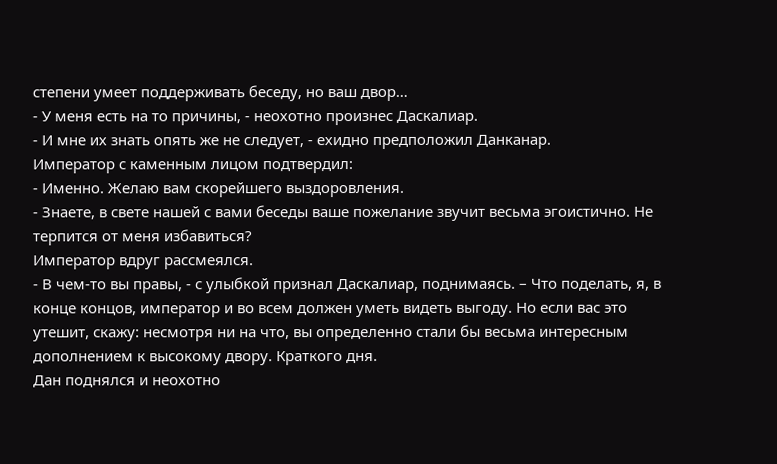степени умеет поддерживать беседу, но ваш двор…
- У меня есть на то причины, - неохотно произнес Даскалиар.
- И мне их знать опять же не следует, - ехидно предположил Данканар.
Император с каменным лицом подтвердил:
- Именно. Желаю вам скорейшего выздоровления.
- Знаете, в свете нашей с вами беседы ваше пожелание звучит весьма эгоистично. Не терпится от меня избавиться?
Император вдруг рассмеялся.
- В чем-то вы правы, - с улыбкой признал Даскалиар, поднимаясь. – Что поделать, я, в конце концов, император и во всем должен уметь видеть выгоду. Но если вас это утешит, скажу: несмотря ни на что, вы определенно стали бы весьма интересным дополнением к высокому двору. Краткого дня.
Дан поднялся и неохотно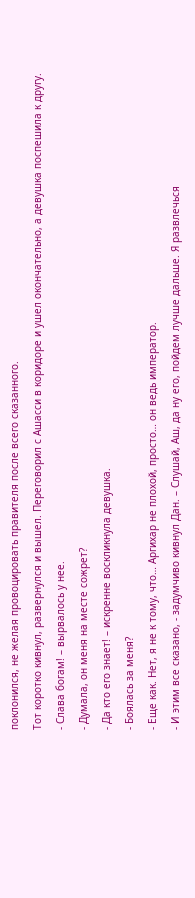поклонился, не желая провоцировать правителя после всего сказанного.
Тот коротко кивнул, развернулся и вышел. Переговорил с Ашасси в коридоре и ушел окончательно, а девушка поспешила к другу.
- Слава богам! – вырвалось у нее.
- Думала, он меня на месте сожрет?
- Да кто его знает! – искренне воскликнула девушка.
- Боялась за меня?
- Еще как. Нет, я не к тому, что… Аргихар не плохой, просто… он ведь император.
- И этим все сказано, - задумчиво кивнул Дан. – Слушай, Аш, да ну его, пойдем лучше дальше. Я развлечься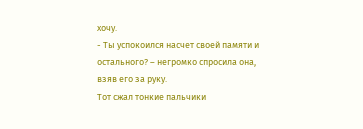хочу.
- Ты успокоился насчет своей памяти и остального? – негромко спросила она, взяв его за руку.
Тот сжал тонкие пальчики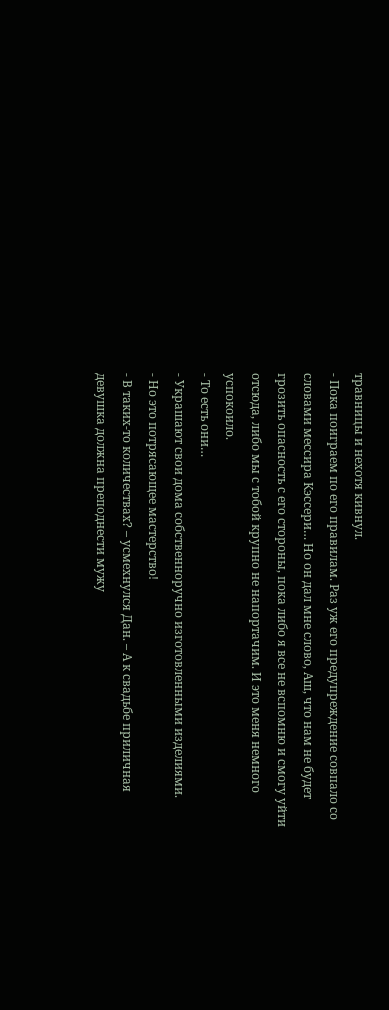травницы и нехотя кивнул.
- Пока поиграем по его правилам. Раз уж его предупреждение совпало со словами мессира Кэссери… Но он дал мне слово, Аш, что нам не будет грозить опасность с его стороны, пока либо я все не вспомню и смогу уйти отсюда, либо мы с тобой крупно не напортачим. И это меня немного успокоило.
- То есть они…
- Украшают свои дома собственноручно изготовленными изделиями.
- Но это потрясающее мастерство!
- В таких-то количествах? – усмехнулся Дан. – А к свадьбе приличная девушка должна преподнести мужу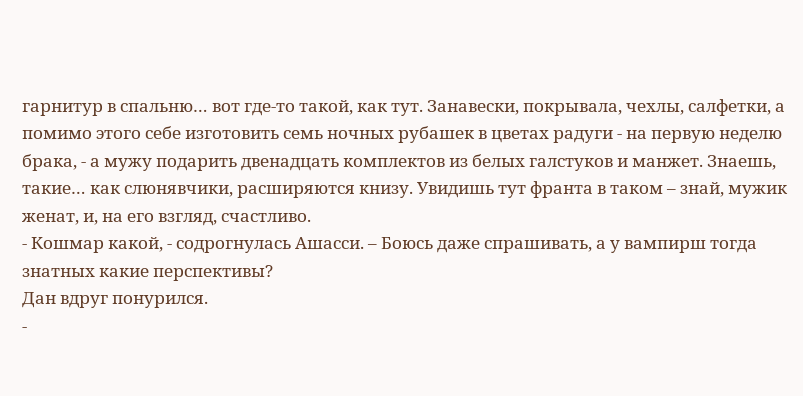гарнитур в спальню… вот где-то такой, как тут. Занавески, покрывала, чехлы, салфетки, а помимо этого себе изготовить семь ночных рубашек в цветах радуги - на первую неделю брака, - а мужу подарить двенадцать комплектов из белых галстуков и манжет. Знаешь, такие… как слюнявчики, расширяются книзу. Увидишь тут франта в таком – знай, мужик женат, и, на его взгляд, счастливо.
- Кошмар какой, - содрогнулась Ашасси. – Боюсь даже спрашивать, а у вампирш тогда знатных какие перспективы?
Дан вдруг понурился.
-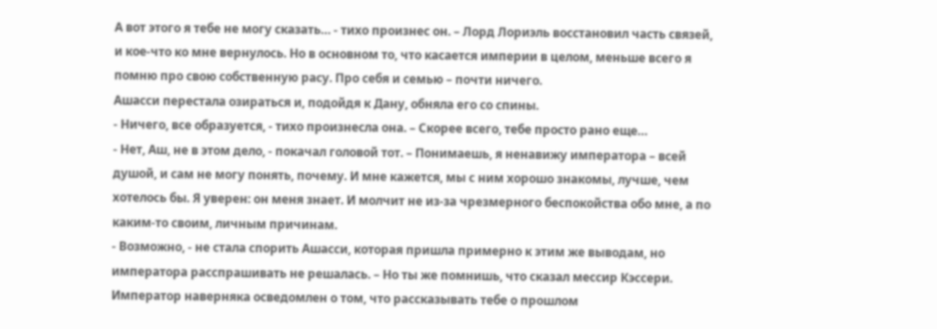А вот этого я тебе не могу сказать… - тихо произнес он. – Лорд Лориэль восстановил часть связей, и кое-что ко мне вернулось. Но в основном то, что касается империи в целом, меньше всего я помню про свою собственную расу. Про себя и семью – почти ничего.
Ашасси перестала озираться и, подойдя к Дану, обняла его со спины.
- Ничего, все образуется, - тихо произнесла она. – Скорее всего, тебе просто рано еще…
- Нет, Аш, не в этом дело, - покачал головой тот. – Понимаешь, я ненавижу императора – всей душой, и сам не могу понять, почему. И мне кажется, мы с ним хорошо знакомы, лучше, чем хотелось бы. Я уверен: он меня знает. И молчит не из-за чрезмерного беспокойства обо мне, а по каким-то своим, личным причинам.
- Возможно, - не стала спорить Ашасси, которая пришла примерно к этим же выводам, но императора расспрашивать не решалась. – Но ты же помнишь, что сказал мессир Кэссери. Император наверняка осведомлен о том, что рассказывать тебе о прошлом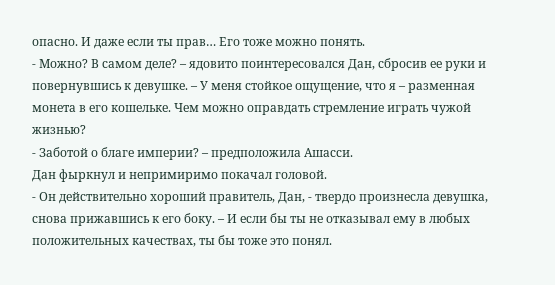опасно. И даже если ты прав… Его тоже можно понять.
- Можно? В самом деле? – ядовито поинтересовался Дан, сбросив ее руки и повернувшись к девушке. – У меня стойкое ощущение, что я – разменная монета в его кошельке. Чем можно оправдать стремление играть чужой жизнью?
- Заботой о благе империи? – предположила Ашасси.
Дан фыркнул и непримиримо покачал головой.
- Он действительно хороший правитель, Дан, - твердо произнесла девушка, снова прижавшись к его боку. – И если бы ты не отказывал ему в любых положительных качествах, ты бы тоже это понял.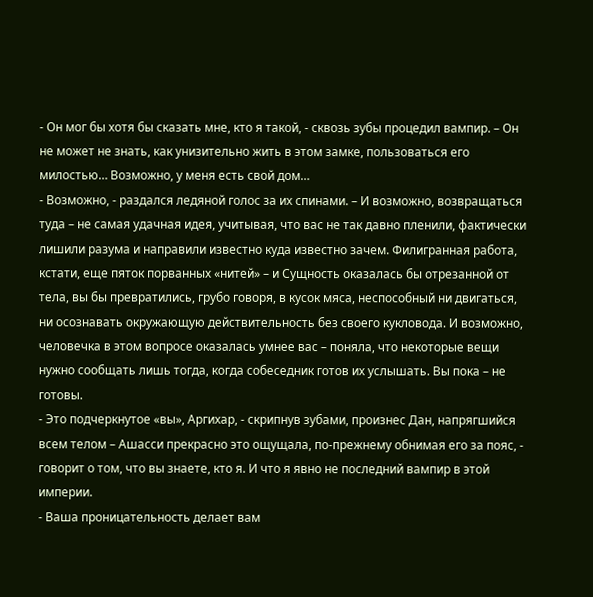- Он мог бы хотя бы сказать мне, кто я такой, - сквозь зубы процедил вампир. – Он не может не знать, как унизительно жить в этом замке, пользоваться его милостью… Возможно, у меня есть свой дом…
- Возможно, - раздался ледяной голос за их спинами. – И возможно, возвращаться туда – не самая удачная идея, учитывая, что вас не так давно пленили, фактически лишили разума и направили известно куда известно зачем. Филигранная работа, кстати, еще пяток порванных «нитей» – и Сущность оказалась бы отрезанной от тела, вы бы превратились, грубо говоря, в кусок мяса, неспособный ни двигаться, ни осознавать окружающую действительность без своего кукловода. И возможно, человечка в этом вопросе оказалась умнее вас – поняла, что некоторые вещи нужно сообщать лишь тогда, когда собеседник готов их услышать. Вы пока – не готовы.
- Это подчеркнутое «вы», Аргихар, - скрипнув зубами, произнес Дан, напрягшийся всем телом – Ашасси прекрасно это ощущала, по-прежнему обнимая его за пояс, - говорит о том, что вы знаете, кто я. И что я явно не последний вампир в этой империи.
- Ваша проницательность делает вам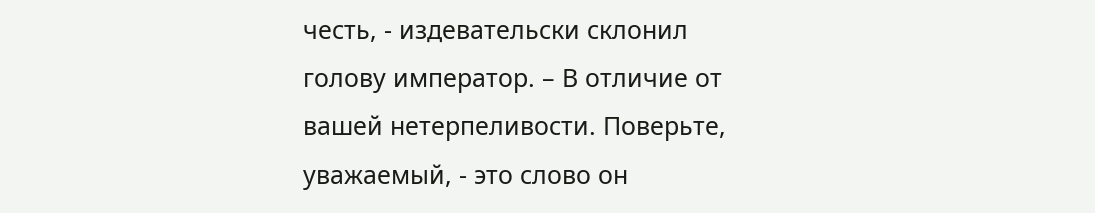честь, - издевательски склонил голову император. – В отличие от вашей нетерпеливости. Поверьте, уважаемый, - это слово он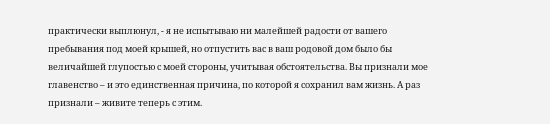практически выплюнул, - я не испытываю ни малейшей радости от вашего пребывания под моей крышей, но отпустить вас в ваш родовой дом было бы величайшей глупостью с моей стороны, учитывая обстоятельства. Вы признали мое главенство – и это единственная причина, по которой я сохранил вам жизнь. А раз признали – живите теперь с этим.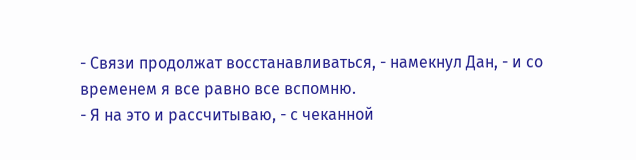- Связи продолжат восстанавливаться, - намекнул Дан, - и со временем я все равно все вспомню.
- Я на это и рассчитываю, - с чеканной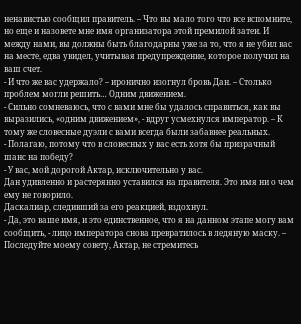ненавистью сообщил правитель. – Что вы мало того что все вспомните, но еще и назовете мне имя организатора этой премилой затеи. И между нами, вы должны быть благодарны уже за то, что я не убил вас на месте, едва увидел, учитывая предупреждение, которое получил на ваш счет.
- И что же вас удержало? – иронично изогнул бровь Дан. – Столько проблем могли решить… Одним движением.
- Сильно сомневаюсь, что с вами мне бы удалось справиться, как вы выразились, «одним движением», - вдруг усмехнулся император. – К тому же словесные дуэли с вами всегда были забавнее реальных.
- Полагаю, потому что в словесных у вас есть хотя бы призрачный шанс на победу?
- У вас, мой дорогой Актар, исключительно у вас.
Дан удивленно и растерянно уставился на правителя. Это имя ни о чем ему не говорило.
Даскалиар, следивший за его реакцией, вздохнул.
- Да, это ваше имя, и это единственное, что я на данном этапе могу вам сообщить, - лицо императора снова превратилось в ледяную маску. – Последуйте моему совету, Актар, не стремитесь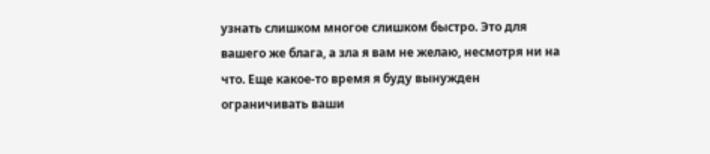узнать слишком многое слишком быстро. Это для вашего же блага, а зла я вам не желаю, несмотря ни на что. Еще какое-то время я буду вынужден ограничивать ваши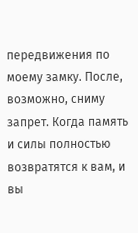передвижения по моему замку. После, возможно, сниму запрет. Когда память и силы полностью возвратятся к вам, и вы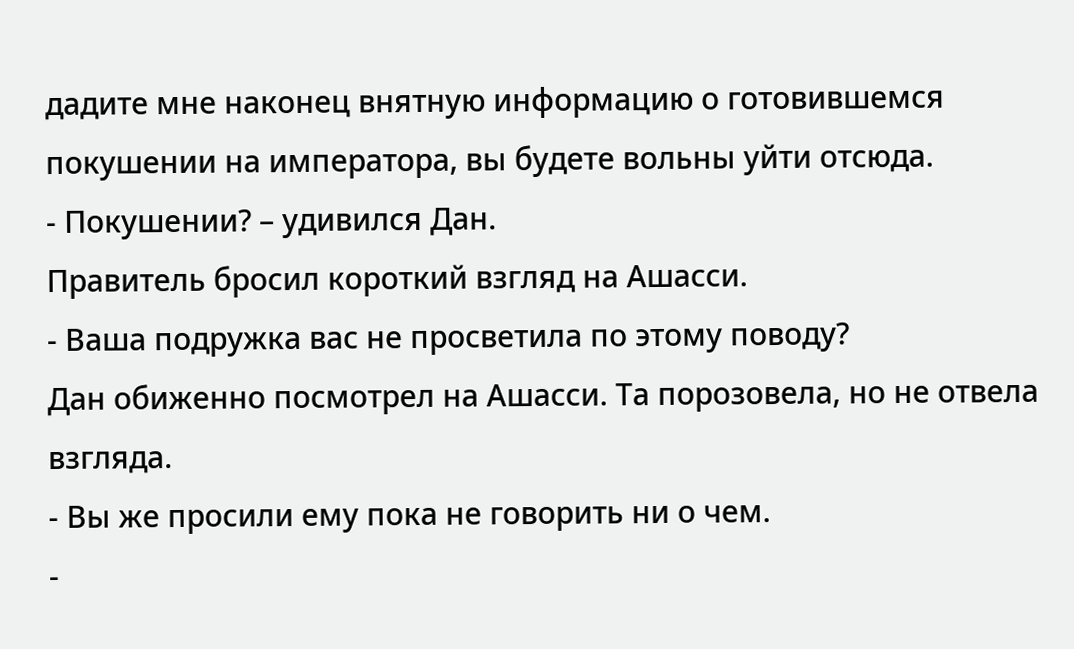дадите мне наконец внятную информацию о готовившемся покушении на императора, вы будете вольны уйти отсюда.
- Покушении? – удивился Дан.
Правитель бросил короткий взгляд на Ашасси.
- Ваша подружка вас не просветила по этому поводу?
Дан обиженно посмотрел на Ашасси. Та порозовела, но не отвела взгляда.
- Вы же просили ему пока не говорить ни о чем.
-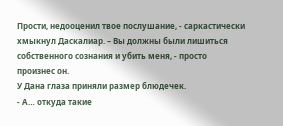Прости, недооценил твое послушание, - саркастически хмыкнул Даскалиар. – Вы должны были лишиться собственного сознания и убить меня, - просто произнес он.
У Дана глаза приняли размер блюдечек.
- А… откуда такие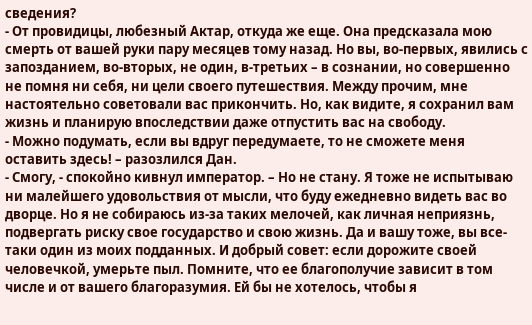сведения?
- От провидицы, любезный Актар, откуда же еще. Она предсказала мою смерть от вашей руки пару месяцев тому назад. Но вы, во-первых, явились с запозданием, во-вторых, не один, в-третьих – в сознании, но совершенно не помня ни себя, ни цели своего путешествия. Между прочим, мне настоятельно советовали вас прикончить. Но, как видите, я сохранил вам жизнь и планирую впоследствии даже отпустить вас на свободу.
- Можно подумать, если вы вдруг передумаете, то не сможете меня оставить здесь! – разозлился Дан.
- Смогу, - спокойно кивнул император. – Но не стану. Я тоже не испытываю ни малейшего удовольствия от мысли, что буду ежедневно видеть вас во дворце. Но я не собираюсь из-за таких мелочей, как личная неприязнь, подвергать риску свое государство и свою жизнь. Да и вашу тоже, вы все-таки один из моих подданных. И добрый совет: если дорожите своей человечкой, умерьте пыл. Помните, что ее благополучие зависит в том числе и от вашего благоразумия. Ей бы не хотелось, чтобы я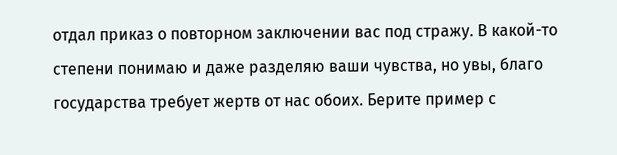отдал приказ о повторном заключении вас под стражу. В какой-то степени понимаю и даже разделяю ваши чувства, но увы, благо государства требует жертв от нас обоих. Берите пример с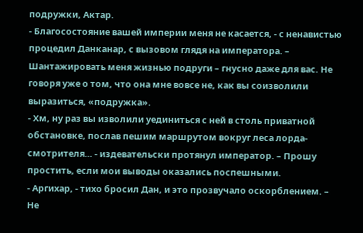подружки, Актар.
- Благосостояние вашей империи меня не касается, - с ненавистью процедил Данканар, с вызовом глядя на императора. – Шантажировать меня жизнью подруги – гнусно даже для вас. Не говоря уже о том, что она мне вовсе не, как вы соизволили выразиться, «подружка».
- Хм, ну раз вы изволили уединиться с ней в столь приватной обстановке, послав пешим маршрутом вокруг леса лорда-смотрителя… - издевательски протянул император. – Прошу простить, если мои выводы оказались поспешными.
- Аргихар, - тихо бросил Дан, и это прозвучало оскорблением. – Не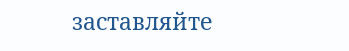заставляйте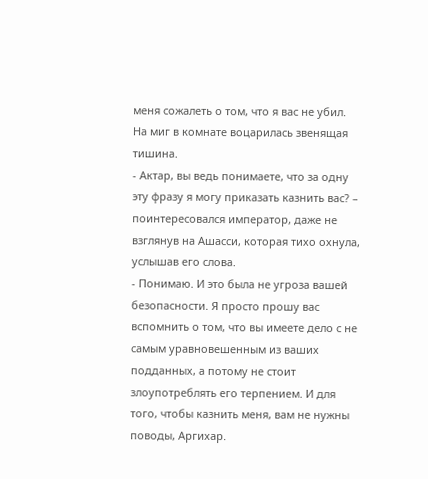меня сожалеть о том, что я вас не убил.
На миг в комнате воцарилась звенящая тишина.
- Актар, вы ведь понимаете, что за одну эту фразу я могу приказать казнить вас? – поинтересовался император, даже не взглянув на Ашасси, которая тихо охнула, услышав его слова.
- Понимаю. И это была не угроза вашей безопасности. Я просто прошу вас вспомнить о том, что вы имеете дело с не самым уравновешенным из ваших подданных, а потому не стоит злоупотреблять его терпением. И для того, чтобы казнить меня, вам не нужны поводы, Аргихар.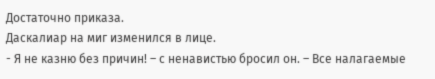Достаточно приказа.
Даскалиар на миг изменился в лице.
- Я не казню без причин! – с ненавистью бросил он. – Все налагаемые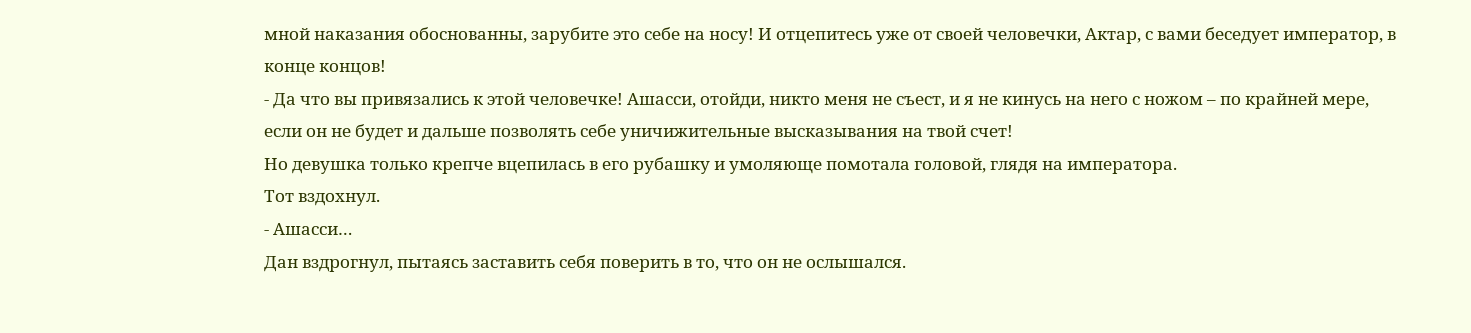мной наказания обоснованны, зарубите это себе на носу! И отцепитесь уже от своей человечки, Актар, с вами беседует император, в конце концов!
- Да что вы привязались к этой человечке! Ашасси, отойди, никто меня не съест, и я не кинусь на него с ножом – по крайней мере, если он не будет и дальше позволять себе уничижительные высказывания на твой счет!
Но девушка только крепче вцепилась в его рубашку и умоляюще помотала головой, глядя на императора.
Тот вздохнул.
- Ашасси…
Дан вздрогнул, пытаясь заставить себя поверить в то, что он не ослышался.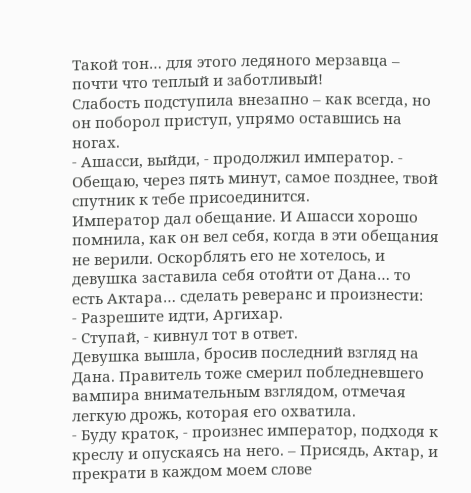Такой тон… для этого ледяного мерзавца – почти что теплый и заботливый!
Слабость подступила внезапно – как всегда, но он поборол приступ, упрямо оставшись на ногах.
- Ашасси, выйди, - продолжил император. - Обещаю, через пять минут, самое позднее, твой спутник к тебе присоединится.
Император дал обещание. И Ашасси хорошо помнила, как он вел себя, когда в эти обещания не верили. Оскорблять его не хотелось, и девушка заставила себя отойти от Дана… то есть Актара… сделать реверанс и произнести:
- Разрешите идти, Аргихар.
- Ступай, - кивнул тот в ответ.
Девушка вышла, бросив последний взгляд на Дана. Правитель тоже смерил побледневшего вампира внимательным взглядом, отмечая легкую дрожь, которая его охватила.
- Буду краток, - произнес император, подходя к креслу и опускаясь на него. – Присядь, Актар, и прекрати в каждом моем слове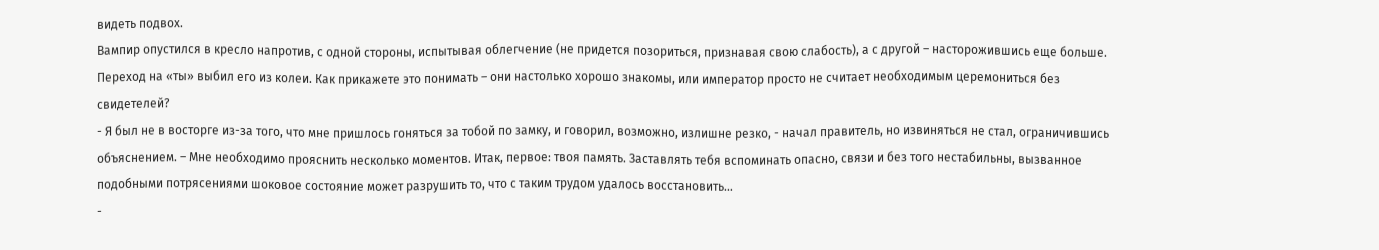видеть подвох.
Вампир опустился в кресло напротив, с одной стороны, испытывая облегчение (не придется позориться, признавая свою слабость), а с другой – насторожившись еще больше. Переход на «ты» выбил его из колеи. Как прикажете это понимать – они настолько хорошо знакомы, или император просто не считает необходимым церемониться без свидетелей?
- Я был не в восторге из-за того, что мне пришлось гоняться за тобой по замку, и говорил, возможно, излишне резко, - начал правитель, но извиняться не стал, ограничившись объяснением. – Мне необходимо прояснить несколько моментов. Итак, первое: твоя память. Заставлять тебя вспоминать опасно, связи и без того нестабильны, вызванное подобными потрясениями шоковое состояние может разрушить то, что с таким трудом удалось восстановить…
-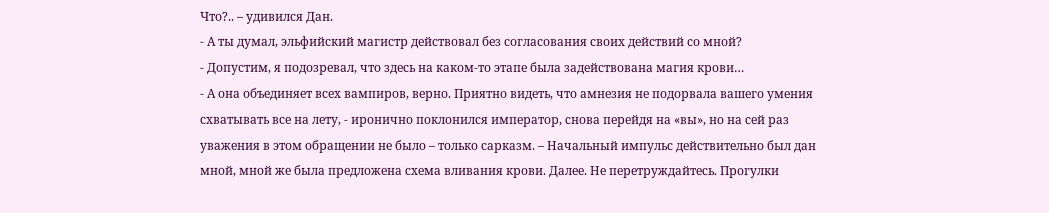Что?.. – удивился Дан.
- А ты думал, эльфийский магистр действовал без согласования своих действий со мной?
- Допустим, я подозревал, что здесь на каком-то этапе была задействована магия крови…
- А она объединяет всех вампиров, верно. Приятно видеть, что амнезия не подорвала вашего умения схватывать все на лету, - иронично поклонился император, снова перейдя на «вы», но на сей раз уважения в этом обращении не было – только сарказм. – Начальный импульс действительно был дан мной, мной же была предложена схема вливания крови. Далее. Не перетруждайтесь. Прогулки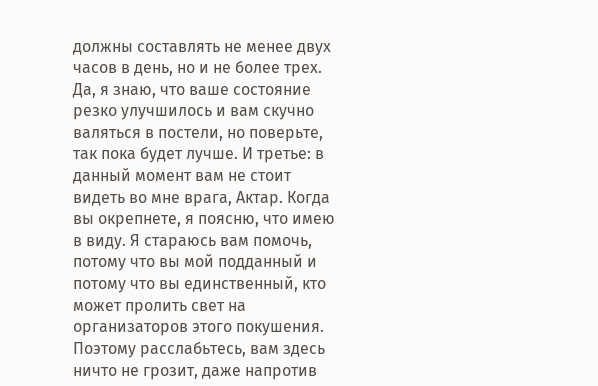должны составлять не менее двух часов в день, но и не более трех. Да, я знаю, что ваше состояние резко улучшилось и вам скучно валяться в постели, но поверьте, так пока будет лучше. И третье: в данный момент вам не стоит видеть во мне врага, Актар. Когда вы окрепнете, я поясню, что имею в виду. Я стараюсь вам помочь, потому что вы мой подданный и потому что вы единственный, кто может пролить свет на организаторов этого покушения. Поэтому расслабьтесь, вам здесь ничто не грозит, даже напротив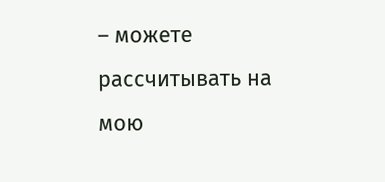– можете рассчитывать на мою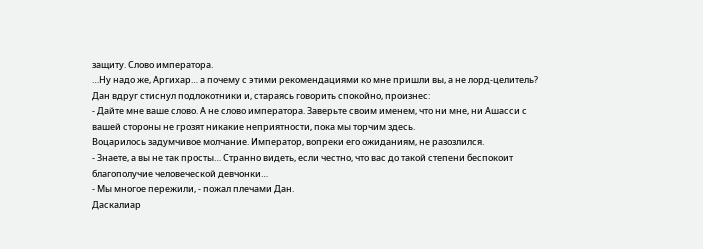защиту. Слово императора.
…Ну надо же, Аргихар… а почему с этими рекомендациями ко мне пришли вы, а не лорд-целитель?
Дан вдруг стиснул подлокотники и, стараясь говорить спокойно, произнес:
- Дайте мне ваше слово. А не слово императора. Заверьте своим именем, что ни мне, ни Ашасси с вашей стороны не грозят никакие неприятности, пока мы торчим здесь.
Воцарилось задумчивое молчание. Император, вопреки его ожиданиям, не разозлился.
- Знаете, а вы не так просты… Странно видеть, если честно, что вас до такой степени беспокоит благополучие человеческой девчонки…
- Мы многое пережили, - пожал плечами Дан.
Даскалиар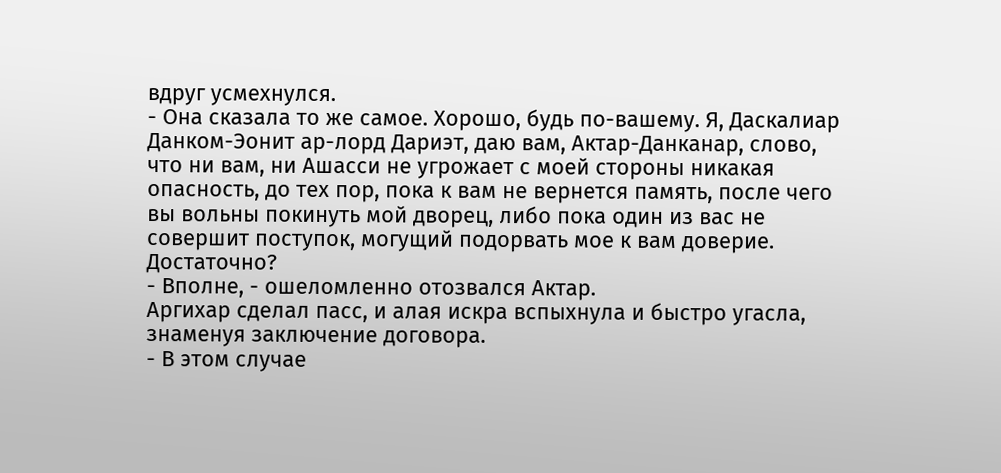вдруг усмехнулся.
- Она сказала то же самое. Хорошо, будь по-вашему. Я, Даскалиар Данком-Эонит ар-лорд Дариэт, даю вам, Актар-Данканар, слово, что ни вам, ни Ашасси не угрожает с моей стороны никакая опасность, до тех пор, пока к вам не вернется память, после чего вы вольны покинуть мой дворец, либо пока один из вас не совершит поступок, могущий подорвать мое к вам доверие. Достаточно?
- Вполне, - ошеломленно отозвался Актар.
Аргихар сделал пасс, и алая искра вспыхнула и быстро угасла, знаменуя заключение договора.
- В этом случае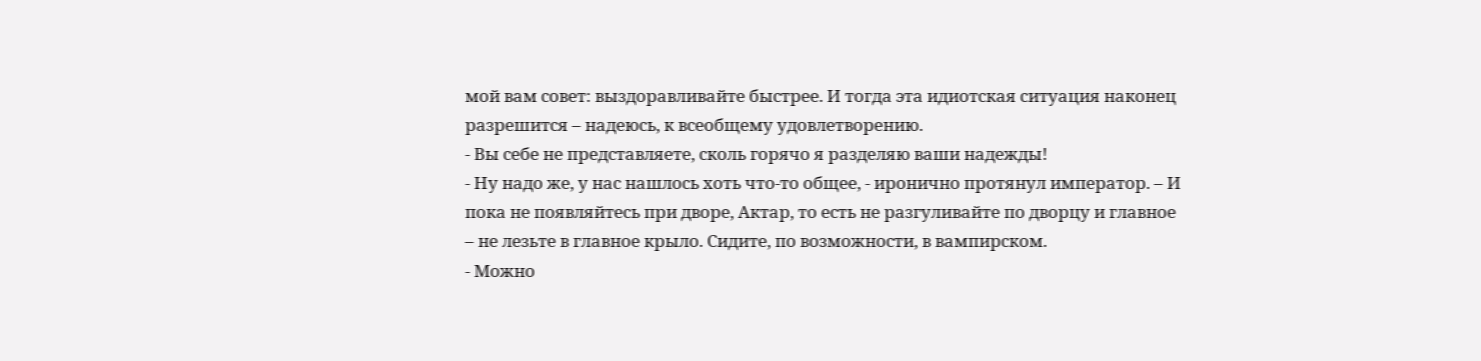мой вам совет: выздоравливайте быстрее. И тогда эта идиотская ситуация наконец разрешится – надеюсь, к всеобщему удовлетворению.
- Вы себе не представляете, сколь горячо я разделяю ваши надежды!
- Ну надо же, у нас нашлось хоть что-то общее, - иронично протянул император. – И пока не появляйтесь при дворе, Актар, то есть не разгуливайте по дворцу и главное – не лезьте в главное крыло. Сидите, по возможности, в вампирском.
- Можно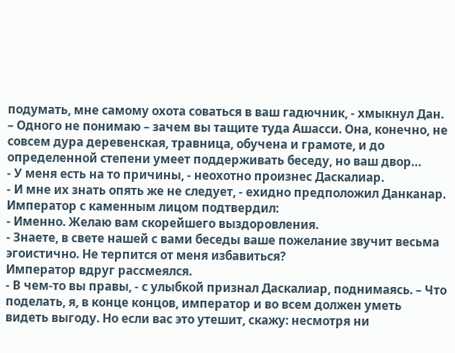подумать, мне самому охота соваться в ваш гадючник, - хмыкнул Дан. – Одного не понимаю – зачем вы тащите туда Ашасси. Она, конечно, не совсем дура деревенская, травница, обучена и грамоте, и до определенной степени умеет поддерживать беседу, но ваш двор…
- У меня есть на то причины, - неохотно произнес Даскалиар.
- И мне их знать опять же не следует, - ехидно предположил Данканар.
Император с каменным лицом подтвердил:
- Именно. Желаю вам скорейшего выздоровления.
- Знаете, в свете нашей с вами беседы ваше пожелание звучит весьма эгоистично. Не терпится от меня избавиться?
Император вдруг рассмеялся.
- В чем-то вы правы, - с улыбкой признал Даскалиар, поднимаясь. – Что поделать, я, в конце концов, император и во всем должен уметь видеть выгоду. Но если вас это утешит, скажу: несмотря ни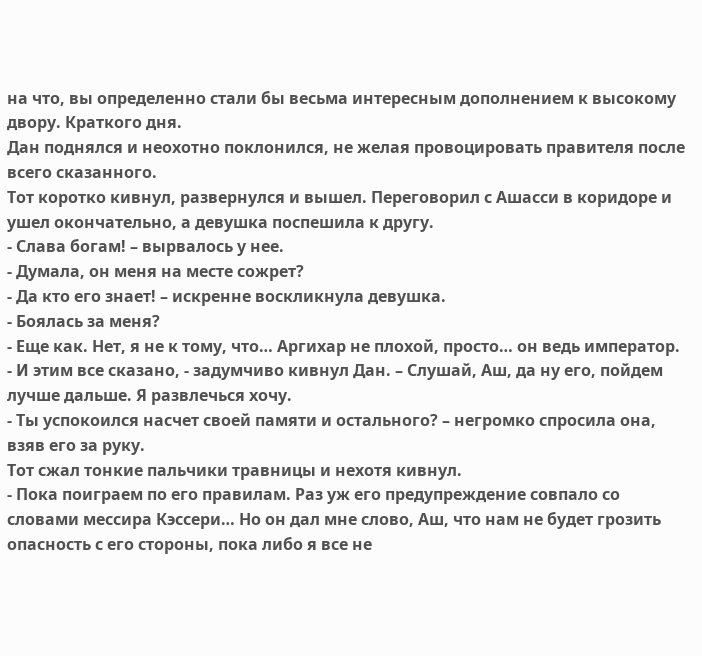на что, вы определенно стали бы весьма интересным дополнением к высокому двору. Краткого дня.
Дан поднялся и неохотно поклонился, не желая провоцировать правителя после всего сказанного.
Тот коротко кивнул, развернулся и вышел. Переговорил с Ашасси в коридоре и ушел окончательно, а девушка поспешила к другу.
- Слава богам! – вырвалось у нее.
- Думала, он меня на месте сожрет?
- Да кто его знает! – искренне воскликнула девушка.
- Боялась за меня?
- Еще как. Нет, я не к тому, что… Аргихар не плохой, просто… он ведь император.
- И этим все сказано, - задумчиво кивнул Дан. – Слушай, Аш, да ну его, пойдем лучше дальше. Я развлечься хочу.
- Ты успокоился насчет своей памяти и остального? – негромко спросила она, взяв его за руку.
Тот сжал тонкие пальчики травницы и нехотя кивнул.
- Пока поиграем по его правилам. Раз уж его предупреждение совпало со словами мессира Кэссери… Но он дал мне слово, Аш, что нам не будет грозить опасность с его стороны, пока либо я все не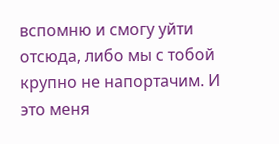вспомню и смогу уйти отсюда, либо мы с тобой крупно не напортачим. И это меня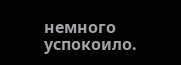немного успокоило.